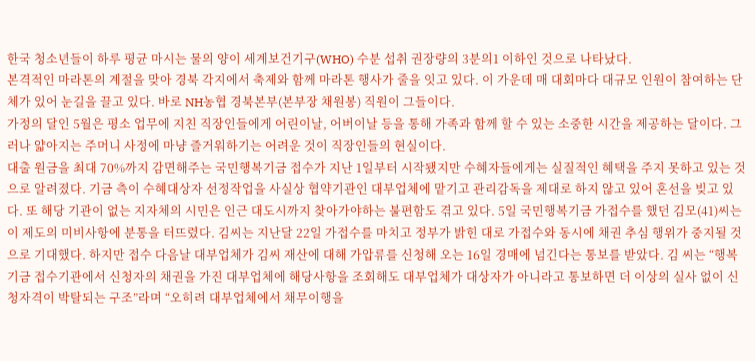한국 청소년들이 하루 평균 마시는 물의 양이 세계보건기구(WHO) 수분 섭취 권장량의 3분의1 이하인 것으로 나타났다.
본격적인 마라톤의 계절을 맞아 경북 각지에서 축제와 함께 마라톤 행사가 줄을 잇고 있다. 이 가운데 매 대회마다 대규모 인원이 참여하는 단체가 있어 눈길을 끌고 있다. 바로 NH농협 경북본부(본부장 채원봉) 직원이 그들이다.
가정의 달인 5월은 평소 업무에 지친 직장인들에게 어린이날, 어버이날 등을 통해 가족과 함께 할 수 있는 소중한 시간을 제공하는 달이다. 그러나 얇아지는 주머니 사정에 마냥 즐거워하기는 어려운 것이 직장인들의 현실이다.
대출 원금을 최대 70%까지 감면해주는 국민행복기금 접수가 지난 1일부터 시작됐지만 수혜자들에게는 실질적인 혜택을 주지 못하고 있는 것으로 알려졌다. 기금 측이 수혜대상자 선정작업을 사실상 협약기관인 대부업체에 맡기고 관리감독을 제대로 하지 않고 있어 혼선을 빚고 있다. 또 해당 기관이 없는 지자체의 시민은 인근 대도시까지 찾아가야하는 불편함도 겪고 있다. 5일 국민행복기금 가접수를 했던 김모(41)씨는 이 제도의 미비사항에 분통을 터뜨렸다. 김씨는 지난달 22일 가접수를 마치고 정부가 밝힌 대로 가접수와 동시에 채권 추심 행위가 중지될 것으로 기대했다. 하지만 접수 다음날 대부업체가 김씨 재산에 대해 가압류를 신청해 오는 16일 경매에 넘긴다는 통보를 받았다. 김 씨는 “행복기금 접수기관에서 신청자의 채권을 가진 대부업체에 해당사항을 조회해도 대부업체가 대상자가 아니라고 통보하면 더 이상의 실사 없이 신청자격이 박탈되는 구조”라며 “오히려 대부업체에서 채무이행을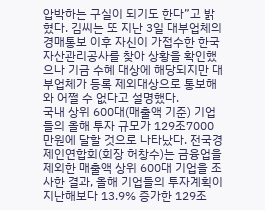압박하는 구실이 되기도 한다”고 밝혔다. 김씨는 또 지난 3일 대부업체의 경매통보 이후 자신이 가접수한 한국자산관리공사를 찾아 상황을 확인했으나 기금 수혜 대상에 해당되지만 대부업체가 등록 제외대상으로 통보해 와 어쩔 수 없다고 설명했다.
국내 상위 600대(매출액 기준) 기업들의 올해 투자 규모가 129조7000만원에 달할 것으로 나타났다. 전국경제인연합회(회장 허창수)는 금융업을 제외한 매출액 상위 600대 기업을 조사한 결과, 올해 기업들의 투자계획이 지난해보다 13.9% 증가한 129조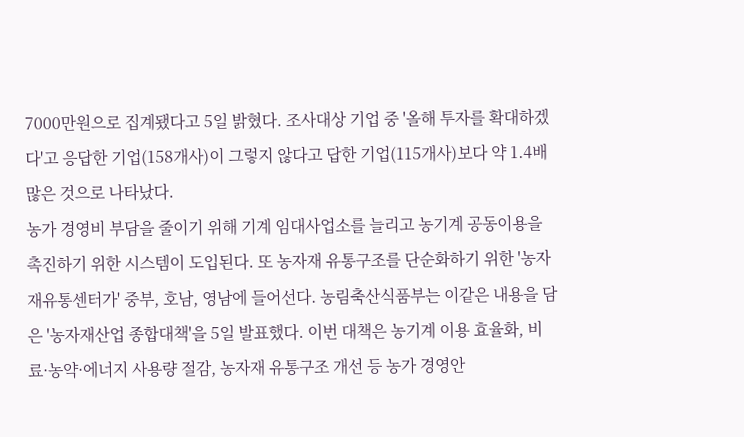7000만원으로 집계됐다고 5일 밝혔다. 조사대상 기업 중 '올해 투자를 확대하겠다'고 응답한 기업(158개사)이 그렇지 않다고 답한 기업(115개사)보다 약 1.4배 많은 것으로 나타났다.
농가 경영비 부담을 줄이기 위해 기계 임대사업소를 늘리고 농기계 공동이용을 촉진하기 위한 시스템이 도입된다. 또 농자재 유통구조를 단순화하기 위한 '농자재유통센터가' 중부, 호남, 영남에 들어선다. 농림축산식품부는 이같은 내용을 담은 '농자재산업 종합대책'을 5일 발표했다. 이번 대책은 농기계 이용 효율화, 비료·농약·에너지 사용량 절감, 농자재 유통구조 개선 등 농가 경영안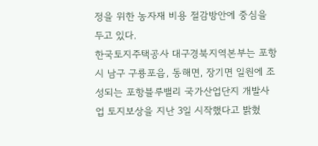정을 위한 농자재 비용 절감방안에 중심을 두고 있다.
한국토지주택공사 대구경북지역본부는 포항시 남구 구룡포읍, 동해면, 장기면 일원에 조성되는 포항블루밸리 국가산업단지 개발사업 토지보상을 지난 3일 시작했다고 밝혔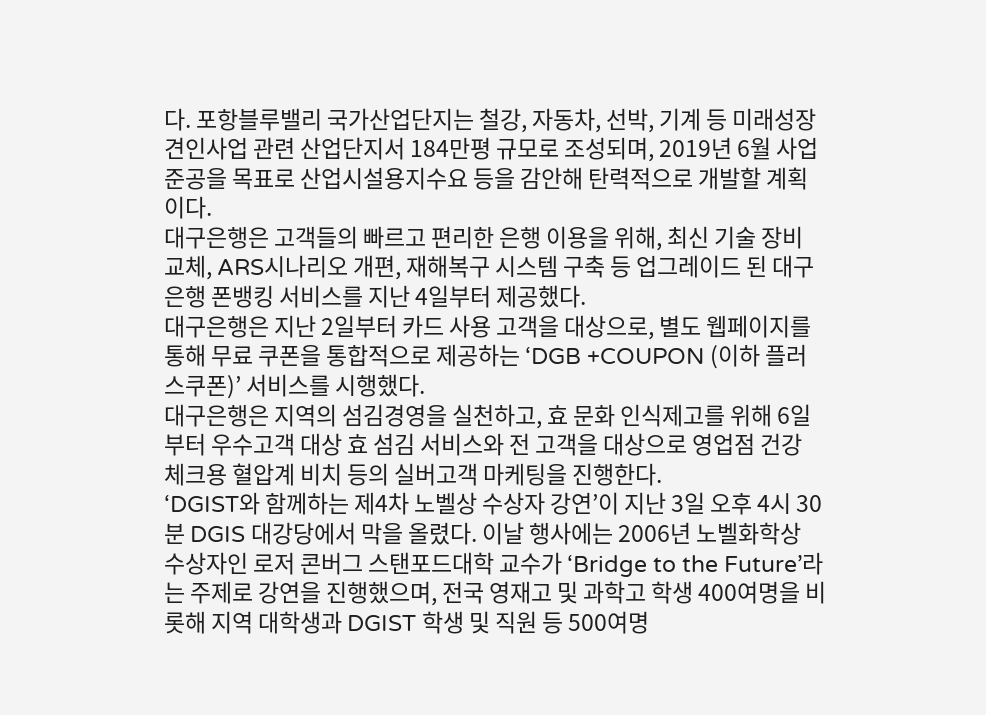다. 포항블루밸리 국가산업단지는 철강, 자동차, 선박, 기계 등 미래성장 견인사업 관련 산업단지서 184만평 규모로 조성되며, 2019년 6월 사업준공을 목표로 산업시설용지수요 등을 감안해 탄력적으로 개발할 계획이다.
대구은행은 고객들의 빠르고 편리한 은행 이용을 위해, 최신 기술 장비 교체, ARS시나리오 개편, 재해복구 시스템 구축 등 업그레이드 된 대구은행 폰뱅킹 서비스를 지난 4일부터 제공했다.
대구은행은 지난 2일부터 카드 사용 고객을 대상으로, 별도 웹페이지를 통해 무료 쿠폰을 통합적으로 제공하는 ‘DGB +COUPON (이하 플러스쿠폰)’ 서비스를 시행했다.
대구은행은 지역의 섬김경영을 실천하고, 효 문화 인식제고를 위해 6일부터 우수고객 대상 효 섬김 서비스와 전 고객을 대상으로 영업점 건강 체크용 혈압계 비치 등의 실버고객 마케팅을 진행한다.
‘DGIST와 함께하는 제4차 노벨상 수상자 강연’이 지난 3일 오후 4시 30분 DGIS 대강당에서 막을 올렸다. 이날 행사에는 2006년 노벨화학상 수상자인 로저 콘버그 스탠포드대학 교수가 ‘Bridge to the Future’라는 주제로 강연을 진행했으며, 전국 영재고 및 과학고 학생 400여명을 비롯해 지역 대학생과 DGIST 학생 및 직원 등 500여명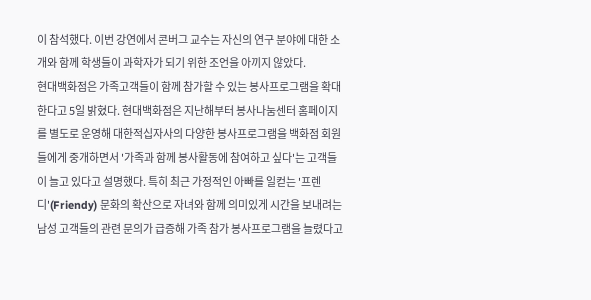이 참석했다. 이번 강연에서 콘버그 교수는 자신의 연구 분야에 대한 소개와 함께 학생들이 과학자가 되기 위한 조언을 아끼지 않았다.
현대백화점은 가족고객들이 함께 참가할 수 있는 봉사프로그램을 확대한다고 5일 밝혔다. 현대백화점은 지난해부터 봉사나눔센터 홈페이지를 별도로 운영해 대한적십자사의 다양한 봉사프로그램을 백화점 회원들에게 중개하면서 '가족과 함께 봉사활동에 참여하고 싶다'는 고객들이 늘고 있다고 설명했다. 특히 최근 가정적인 아빠를 일컫는 '프렌디'(Friendy) 문화의 확산으로 자녀와 함께 의미있게 시간을 보내려는 남성 고객들의 관련 문의가 급증해 가족 참가 봉사프로그램을 늘렸다고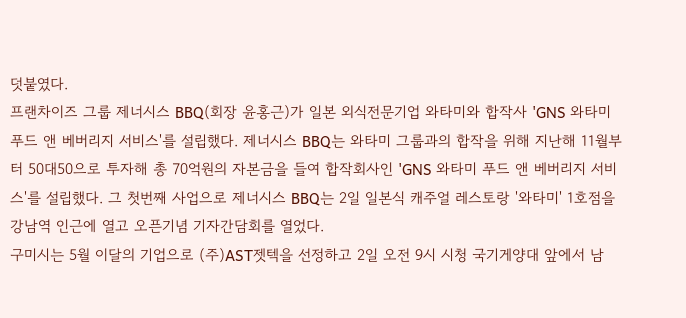덧붙였다.
프랜차이즈 그룹 제너시스 BBQ(회장 윤홍근)가 일본 외식전문기업 와타미와 합작사 'GNS 와타미 푸드 앤 베버리지 서비스'를 설립했다. 제너시스 BBQ는 와타미 그룹과의 합작을 위해 지난해 11월부터 50대50으로 투자해 총 70억원의 자본금을 들여 합작회사인 'GNS 와타미 푸드 앤 베버리지 서비스'를 설립했다. 그 첫번째 사업으로 제너시스 BBQ는 2일 일본식 캐주얼 레스토랑 '와타미' 1호점을 강남역 인근에 열고 오픈기념 기자간담회를 열었다.
구미시는 5월 이달의 기업으로 (주)AST젯텍을 선정하고 2일 오전 9시 시청 국기게양대 앞에서 남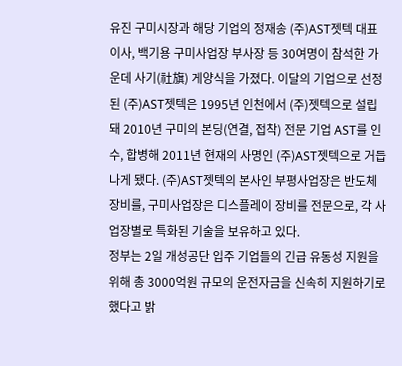유진 구미시장과 해당 기업의 정재송 (주)AST젯텍 대표이사, 백기용 구미사업장 부사장 등 30여명이 참석한 가운데 사기(社旗) 게양식을 가졌다. 이달의 기업으로 선정된 (주)AST젯텍은 1995년 인천에서 (주)젯텍으로 설립돼 2010년 구미의 본딩(연결, 접착) 전문 기업 AST를 인수, 합병해 2011년 현재의 사명인 (주)AST젯텍으로 거듭나게 됐다. (주)AST젯텍의 본사인 부평사업장은 반도체 장비를, 구미사업장은 디스플레이 장비를 전문으로, 각 사업장별로 특화된 기술을 보유하고 있다.
정부는 2일 개성공단 입주 기업들의 긴급 유동성 지원을 위해 총 3000억원 규모의 운전자금을 신속히 지원하기로 했다고 밝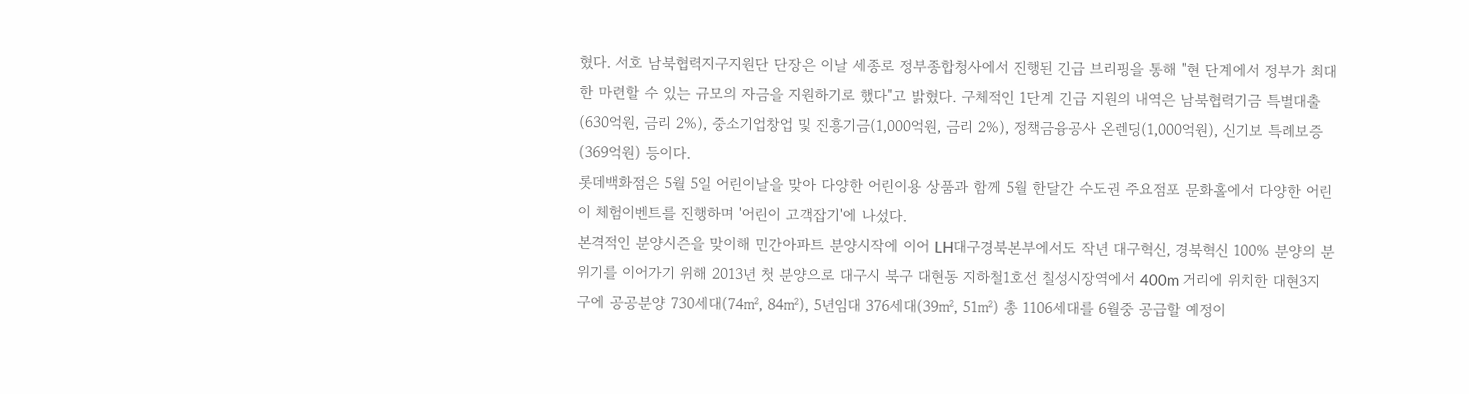혔다. 서호 남북협력지구지원단 단장은 이날 세종로 정부종합청사에서 진행된 긴급 브리핑을 통해 "현 단계에서 정부가 최대한 마련할 수 있는 규모의 자금을 지원하기로 했다"고 밝혔다. 구체적인 1단계 긴급 지원의 내역은 남북협력기금 특별대출(630억원, 금리 2%), 중소기업창업 및 진흥기금(1,000억원, 금리 2%), 정책금융공사 온렌딩(1,000억원), 신기보 특례보증(369억원) 등이다.
롯데백화점은 5월 5일 어린이날을 맞아 다양한 어린이용 상품과 함께 5월 한달간 수도권 주요점포 문화홀에서 다양한 어린이 체험이벤트를 진행하며 '어린이 고객잡기'에 나섰다.
본격적인 분양시즌을 맞이해 민간아파트 분양시작에 이어 LH대구경북본부에서도 작년 대구혁신, 경북혁신 100% 분양의 분위기를 이어가기 위해 2013년 첫 분양으로 대구시 북구 대현동 지하철1호선 칠성시장역에서 400m 거리에 위치한 대현3지구에 공공분양 730세대(74㎡, 84㎡), 5년임대 376세대(39㎡, 51㎡) 총 1106세대를 6월중 공급할 예정이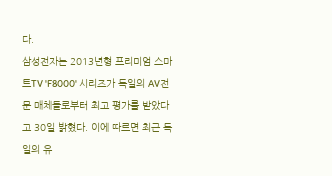다.
삼성전자는 2013년형 프리미엄 스마트TV 'F8000' 시리즈가 독일의 AV전문 매체들로부터 최고 평가를 받았다고 30일 밝혔다. 이에 따르면 최근 독일의 유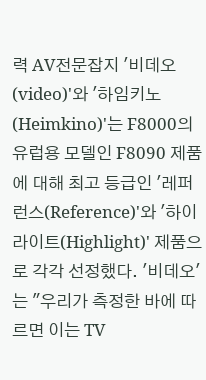력 AV전문잡지 '비데오(video)'와 '하임키노(Heimkino)'는 F8000의 유럽용 모델인 F8090 제품에 대해 최고 등급인 '레퍼런스(Reference)'와 '하이라이트(Highlight)' 제품으로 각각 선정했다. '비데오'는 "우리가 측정한 바에 따르면 이는 TV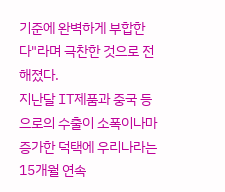기준에 완벽하게 부합한다"라며 극찬한 것으로 전해졌다.
지난달 IT제품과 중국 등으로의 수출이 소폭이나마 증가한 덕택에 우리나라는 15개월 연속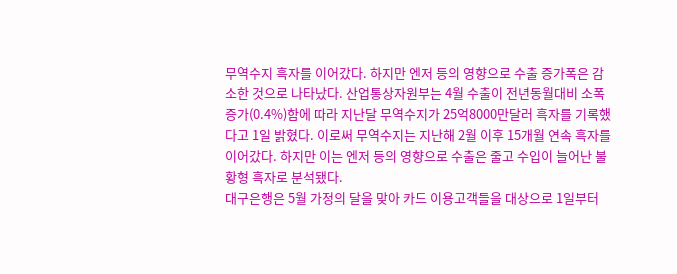무역수지 흑자를 이어갔다. 하지만 엔저 등의 영향으로 수출 증가폭은 감소한 것으로 나타났다. 산업통상자원부는 4월 수출이 전년동월대비 소폭 증가(0.4%)함에 따라 지난달 무역수지가 25억8000만달러 흑자를 기록했다고 1일 밝혔다. 이로써 무역수지는 지난해 2월 이후 15개월 연속 흑자를 이어갔다. 하지만 이는 엔저 등의 영향으로 수출은 줄고 수입이 늘어난 불황형 흑자로 분석됐다.
대구은행은 5월 가정의 달을 맞아 카드 이용고객들을 대상으로 1일부터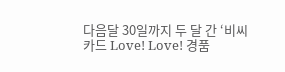다음달 30일까지 두 달 간 ‘비씨카드 Love! Love! 경품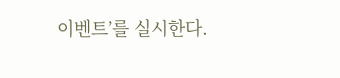이벤트’를 실시한다.